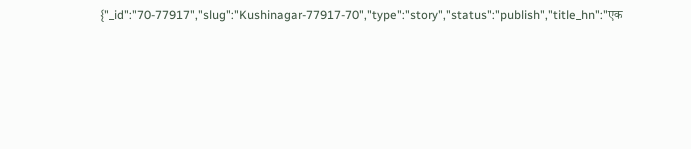{"_id":"70-77917","slug":"Kushinagar-77917-70","type":"story","status":"publish","title_hn":"एक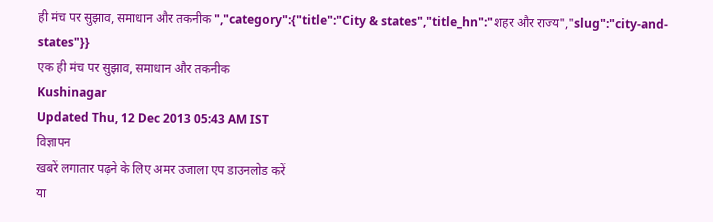ही मंच पर सुझाव, समाधान और तकनीक ","category":{"title":"City & states","title_hn":"शहर और राज्य","slug":"city-and-states"}}
एक ही मंच पर सुझाव, समाधान और तकनीक
Kushinagar
Updated Thu, 12 Dec 2013 05:43 AM IST
विज्ञापन
खबरें लगातार पढ़ने के लिए अमर उजाला एप डाउनलोड करें
या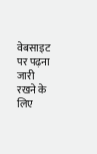वेबसाइट पर पढ़ना जारी रखने के लिए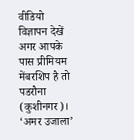वीडियो विज्ञापन देखें
अगर आपके पास प्रीमियम मेंबरशिप है तो
पडरौना (कुशीनगर)। ‘अमर उजाला’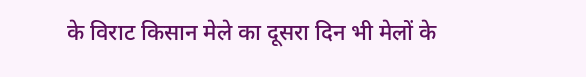के विराट किसान मेले का दूसरा दिन भी मेलों के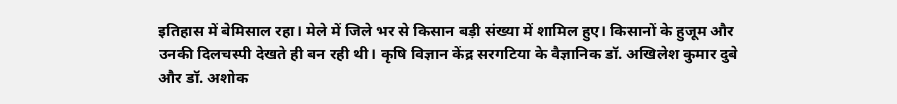इतिहास में बेमिसाल रहा। मेले में जिले भर से किसान बड़ी संख्या में शामिल हुए। किसानों के हुजूम और उनकी दिलचस्पी देखते ही बन रही थी। कृषि विज्ञान केंद्र सरगटिया के वैज्ञानिक डॉ. अखिलेश कुमार दुबे और डॉ. अशोक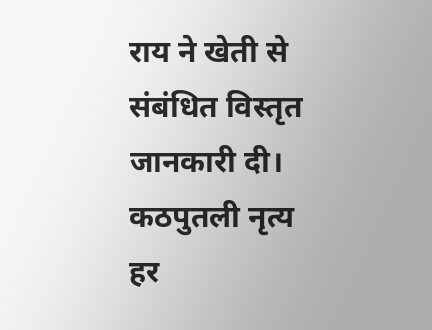राय ने खेती से संबंधित विस्तृत जानकारी दी। कठपुतली नृत्य हर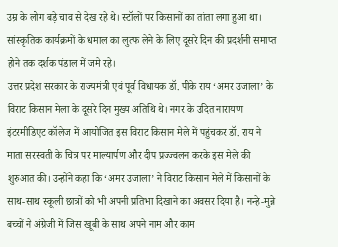उम्र के लोग बड़े चाव से देख रहे थे। स्टॉलों पर किसानों का तांता लगा हुआ था। सांस्कृतिक कार्यक्रमों के धमाल का लुत्फ लेने के लिए दूसरे दिन की प्रदर्शनी समाप्त होने तक दर्शक पंडाल में जमे रहे।
उत्तर प्रदेश सरकार के राज्यमंत्री एवं पूर्व विधायक डॉ. पीके राय ‘अमर उजाला’ के विराट किसान मेला के दूसरे दिन मुख्य अतिथि थे। नगर के उदित नारायण इंटरमीडिएट कॉलेज में आयोजित इस विराट किसान मेले में पहुंचकर डॉ. राय ने माता सरस्वती के चित्र पर माल्यार्पण और दीप प्रज्ज्वलन करके इस मेले की शुरुआत की। उन्होंने कहा कि ‘अमर उजाला’ ने विराट किसान मेले में किसानों के साथ-साथ स्कूली छात्रों को भी अपनी प्रतिभा दिखाने का अवसर दिया है। नन्हे-मुन्ने बच्चों ने अंग्रेजी में जिस खूबी के साथ अपने नाम और काम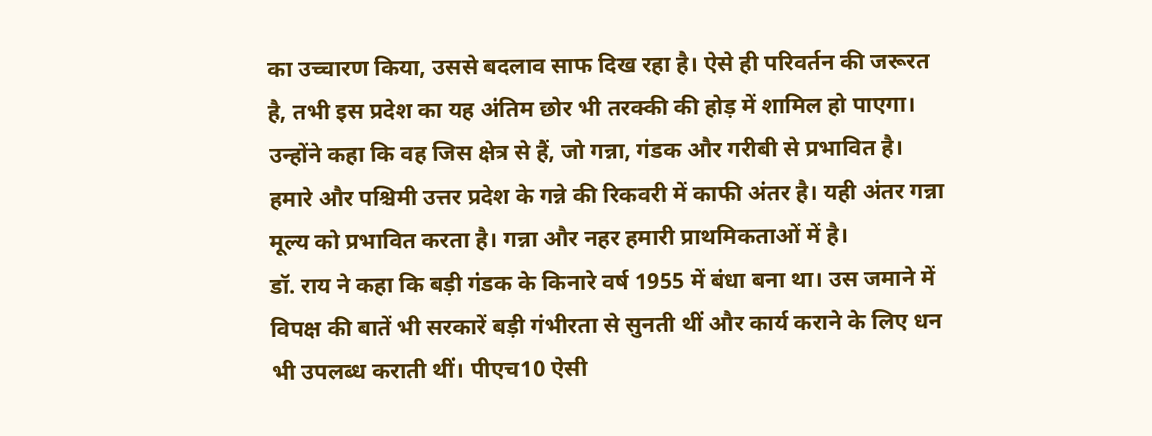का उच्चारण किया, उससे बदलाव साफ दिख रहा है। ऐसे ही परिवर्तन की जरूरत है, तभी इस प्रदेश का यह अंतिम छोर भी तरक्की की होड़ में शामिल हो पाएगा। उन्होंने कहा कि वह जिस क्षेत्र से हैं, जो गन्ना, गंडक और गरीबी से प्रभावित है। हमारे और पश्चिमी उत्तर प्रदेश के गन्ने की रिकवरी में काफी अंतर है। यही अंतर गन्ना मूल्य को प्रभावित करता है। गन्ना और नहर हमारी प्राथमिकताओं में है।
डॉ. राय ने कहा कि बड़ी गंडक के किनारे वर्ष 1955 में बंधा बना था। उस जमाने में विपक्ष की बातें भी सरकारें बड़ी गंभीरता से सुनती थीं और कार्य कराने के लिए धन भी उपलब्ध कराती थीं। पीएच10 ऐसी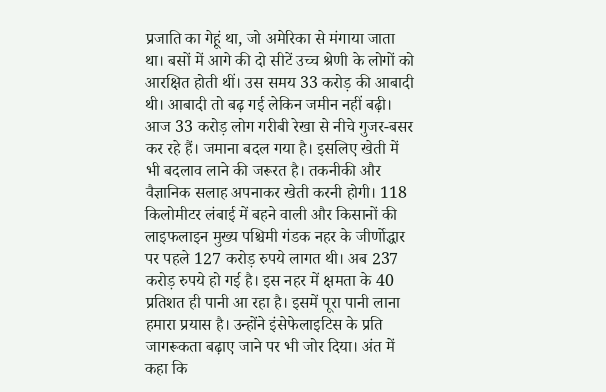प्रजाति का गेहूं था, जो अमेरिका से मंगाया जाता था। बसों में आगे की दो सीटें उच्च श्रेणी के लोगों को आरक्षित होती थीं। उस समय 33 करोड़ की आबादी थी। आबादी तो बढ़ गई लेकिन जमीन नहीं बढ़ी। आज 33 करोड़ लोग गरीबी रेखा से नीचे गुजर-बसर कर रहे हैं। जमाना बदल गया है। इसलिए खेती में भी बदलाव लाने की जरूरत है। तकनीकी और वैज्ञानिक सलाह अपनाकर खेती करनी होगी। 118 किलोमीटर लंबाई में बहने वाली और किसानों की लाइफलाइन मुख्य पश्चिमी गंडक नहर के जीर्णोद्धार पर पहले 127 करोड़ रुपये लागत थी। अब 237 करोड़ रुपये हो गई है। इस नहर में क्षमता के 40 प्रतिशत ही पानी आ रहा है। इसमें पूरा पानी लाना हमारा प्रयास है। उन्होंने इंसेफेलाइटिस के प्रति जागरूकता बढ़ाए जाने पर भी जोर दिया। अंत में कहा कि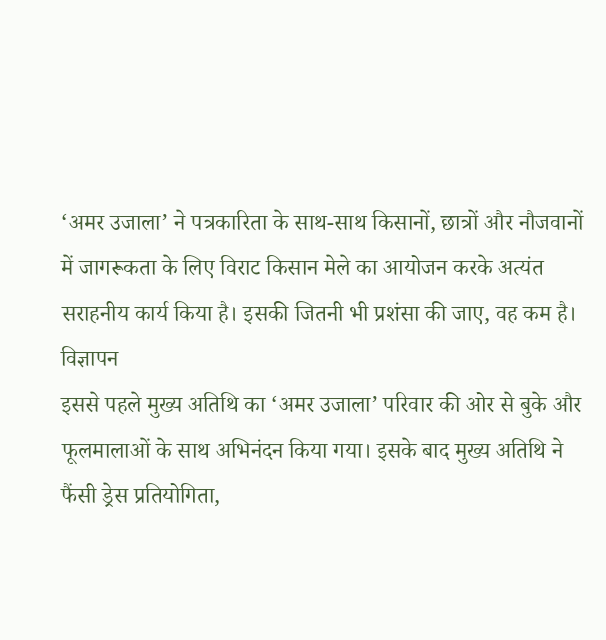‘अमर उजाला’ ने पत्रकारिता के साथ-साथ किसानों, छात्रों और नौजवानों में जागरूकता के लिए विराट किसान मेले का आयोजन करके अत्यंत सराहनीय कार्य किया है। इसकी जितनी भी प्रशंसा की जाए, वह कम है।
विज्ञापन
इससे पहले मुख्य अतिथि का ‘अमर उजाला’ परिवार की ओर से बुके और फूलमालाओं के साथ अभिनंदन किया गया। इसके बाद मुख्य अतिथि ने फैंसी ड्रेस प्रतियोगिता,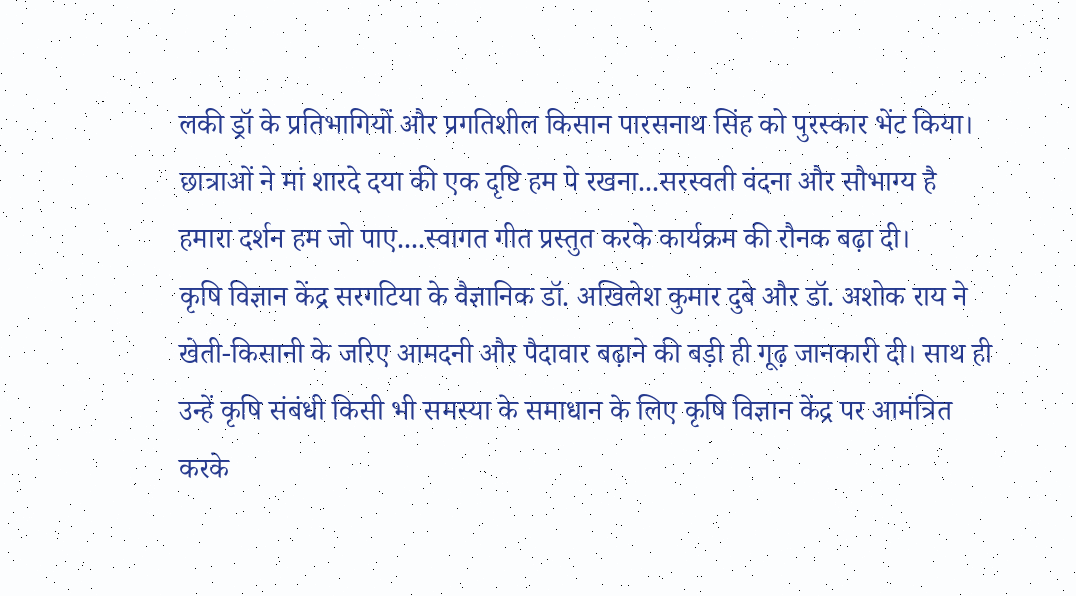लकी ड्रॉ के प्रतिभागियों और प्रगतिशील किसान पारसनाथ सिंह को पुरस्कार भेंट किया। छात्राओं ने मां शारदे दया की एक दृष्टि हम पे रखना...सरस्वती वंदना और सौभाग्य है हमारा दर्शन हम जो पाए....स्वागत गीत प्रस्तुत करके कार्यक्रम की रौनक बढ़ा दी।
कृषि विज्ञान केंद्र सरगटिया के वैज्ञानिक डॉ. अखिलेश कुमार दुबे और डॉ. अशोक राय ने खेती-किसानी के जरिए आमदनी और पैदावार बढ़ाने की बड़ी ही गूढ़ जानकारी दी। साथ ही उन्हें कृषि संबंधी किसी भी समस्या के समाधान के लिए कृषि विज्ञान केंद्र पर आमंत्रित करके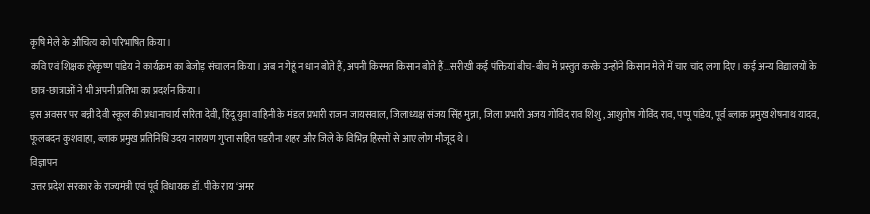कृषि मेले के औचित्य को परिभाषित किया।
कवि एवं शिक्षक हरेकृष्ण पांडेय ने कार्यक्रम का बेजोड़ संचालन किया। अब न गेहूं न धान बोते हैं, अपनी किस्मत किसान बोते हैं...सरीखी कई पंक्तियां बीच-बीच में प्रस्तुत करके उन्होंने किसान मेले में चार चांद लगा दिए। कई अन्य विद्यालयों के छात्र-छात्राओं ने भी अपनी प्रतिभा का प्रदर्शन किया।
इस अवसर पर बन्नी देवी स्कूल की प्रधानाचार्य सरिता देवी, हिंदू युवा वाहिनी के मंडल प्रभारी राजन जायसवाल, जिलाध्यक्ष संजय सिंह मुन्ना, जिला प्रभारी अजय गोविंद राव शिशु, आशुतोष गोविंद राव, पप्पू पांडेय, पूर्व ब्लाक प्रमुख शेषनाथ यादव, फूलबदन कुशवाहा, ब्लाक प्रमुख प्रतिनिधि उदय नारायण गुप्ता सहित पडरौना शहर और जिले के विभिन्न हिस्सों से आए लोग मौजूद थे।
विज्ञापन
उत्तर प्रदेश सरकार के राज्यमंत्री एवं पूर्व विधायक डॉ. पीके राय ‘अमर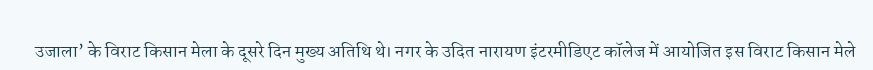उजाला’ के विराट किसान मेला के दूसरे दिन मुख्य अतिथि थे। नगर के उदित नारायण इंटरमीडिएट कॉलेज में आयोजित इस विराट किसान मेले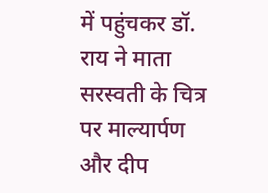में पहुंचकर डॉ. राय ने माता सरस्वती के चित्र पर माल्यार्पण और दीप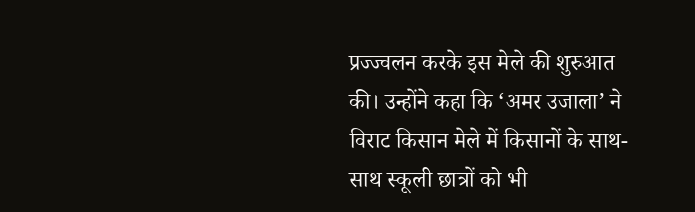प्रज्ज्वलन करके इस मेले की शुरुआत की। उन्होंने कहा कि ‘अमर उजाला’ ने विराट किसान मेले में किसानों के साथ-साथ स्कूली छात्रों को भी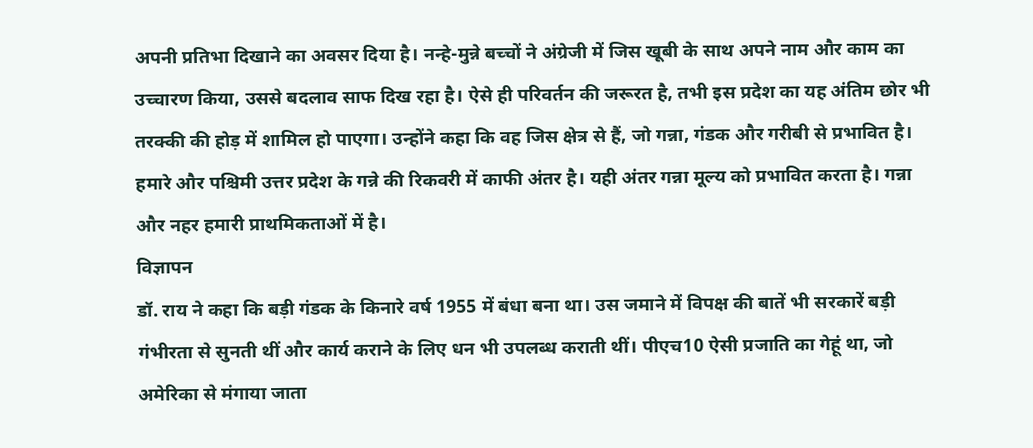अपनी प्रतिभा दिखाने का अवसर दिया है। नन्हे-मुन्ने बच्चों ने अंग्रेजी में जिस खूबी के साथ अपने नाम और काम का उच्चारण किया, उससे बदलाव साफ दिख रहा है। ऐसे ही परिवर्तन की जरूरत है, तभी इस प्रदेश का यह अंतिम छोर भी तरक्की की होड़ में शामिल हो पाएगा। उन्होंने कहा कि वह जिस क्षेत्र से हैं, जो गन्ना, गंडक और गरीबी से प्रभावित है। हमारे और पश्चिमी उत्तर प्रदेश के गन्ने की रिकवरी में काफी अंतर है। यही अंतर गन्ना मूल्य को प्रभावित करता है। गन्ना और नहर हमारी प्राथमिकताओं में है।
विज्ञापन
डॉ. राय ने कहा कि बड़ी गंडक के किनारे वर्ष 1955 में बंधा बना था। उस जमाने में विपक्ष की बातें भी सरकारें बड़ी गंभीरता से सुनती थीं और कार्य कराने के लिए धन भी उपलब्ध कराती थीं। पीएच10 ऐसी प्रजाति का गेहूं था, जो अमेरिका से मंगाया जाता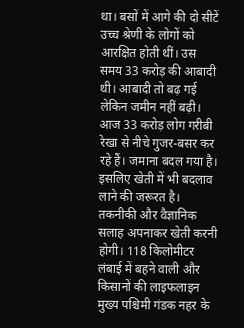था। बसों में आगे की दो सीटें उच्च श्रेणी के लोगों को आरक्षित होती थीं। उस समय 33 करोड़ की आबादी थी। आबादी तो बढ़ गई लेकिन जमीन नहीं बढ़ी। आज 33 करोड़ लोग गरीबी रेखा से नीचे गुजर-बसर कर रहे हैं। जमाना बदल गया है। इसलिए खेती में भी बदलाव लाने की जरूरत है। तकनीकी और वैज्ञानिक सलाह अपनाकर खेती करनी होगी। 118 किलोमीटर लंबाई में बहने वाली और किसानों की लाइफलाइन मुख्य पश्चिमी गंडक नहर के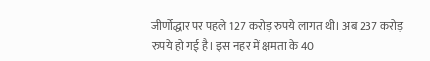जीर्णोद्धार पर पहले 127 करोड़ रुपये लागत थी। अब 237 करोड़ रुपये हो गई है। इस नहर में क्षमता के 40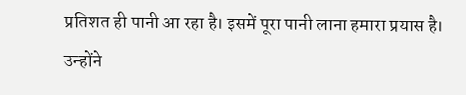प्रतिशत ही पानी आ रहा है। इसमें पूरा पानी लाना हमारा प्रयास है। उन्होंने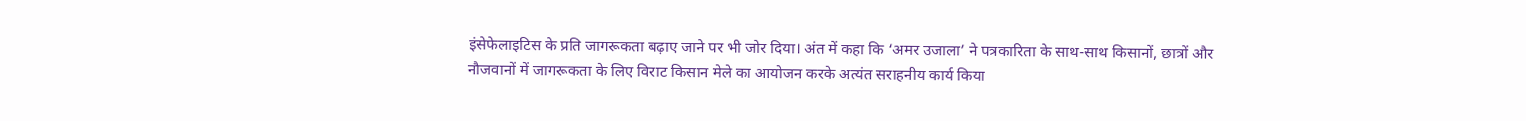इंसेफेलाइटिस के प्रति जागरूकता बढ़ाए जाने पर भी जोर दिया। अंत में कहा कि ‘अमर उजाला’ ने पत्रकारिता के साथ-साथ किसानों, छात्रों और नौजवानों में जागरूकता के लिए विराट किसान मेले का आयोजन करके अत्यंत सराहनीय कार्य किया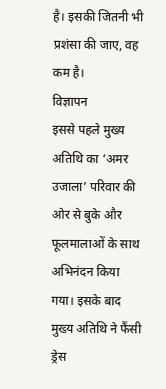है। इसकी जितनी भी प्रशंसा की जाए, वह कम है।
विज्ञापन
इससे पहले मुख्य अतिथि का ‘अमर उजाला’ परिवार की ओर से बुके और फूलमालाओं के साथ अभिनंदन किया गया। इसके बाद मुख्य अतिथि ने फैंसी ड्रेस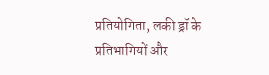प्रतियोगिता, लकी ड्रॉ के प्रतिभागियों और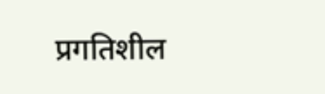प्रगतिशील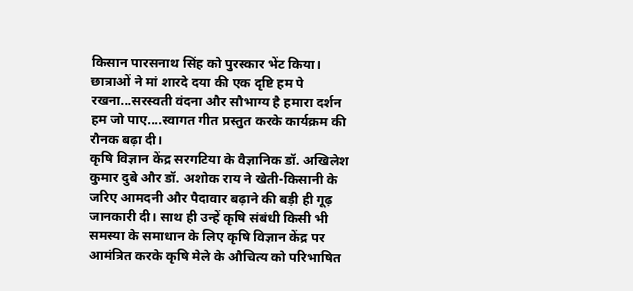किसान पारसनाथ सिंह को पुरस्कार भेंट किया। छात्राओं ने मां शारदे दया की एक दृष्टि हम पे रखना...सरस्वती वंदना और सौभाग्य है हमारा दर्शन हम जो पाए....स्वागत गीत प्रस्तुत करके कार्यक्रम की रौनक बढ़ा दी।
कृषि विज्ञान केंद्र सरगटिया के वैज्ञानिक डॉ. अखिलेश कुमार दुबे और डॉ. अशोक राय ने खेती-किसानी के जरिए आमदनी और पैदावार बढ़ाने की बड़ी ही गूढ़ जानकारी दी। साथ ही उन्हें कृषि संबंधी किसी भी समस्या के समाधान के लिए कृषि विज्ञान केंद्र पर आमंत्रित करके कृषि मेले के औचित्य को परिभाषित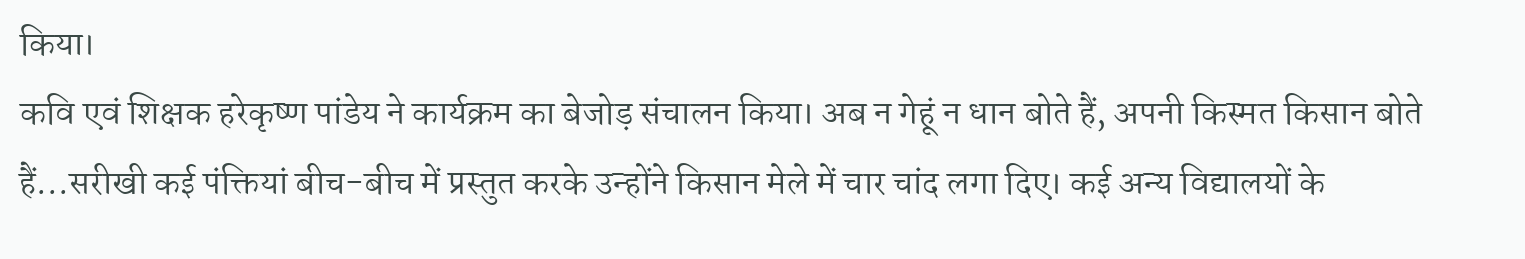किया।
कवि एवं शिक्षक हरेकृष्ण पांडेय ने कार्यक्रम का बेजोड़ संचालन किया। अब न गेहूं न धान बोते हैं, अपनी किस्मत किसान बोते हैं...सरीखी कई पंक्तियां बीच-बीच में प्रस्तुत करके उन्होंने किसान मेले में चार चांद लगा दिए। कई अन्य विद्यालयों के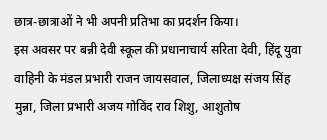छात्र-छात्राओं ने भी अपनी प्रतिभा का प्रदर्शन किया।
इस अवसर पर बन्नी देवी स्कूल की प्रधानाचार्य सरिता देवी, हिंदू युवा वाहिनी के मंडल प्रभारी राजन जायसवाल, जिलाध्यक्ष संजय सिंह मुन्ना, जिला प्रभारी अजय गोविंद राव शिशु, आशुतोष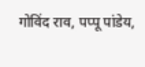गोविंद राव, पप्पू पांडेय,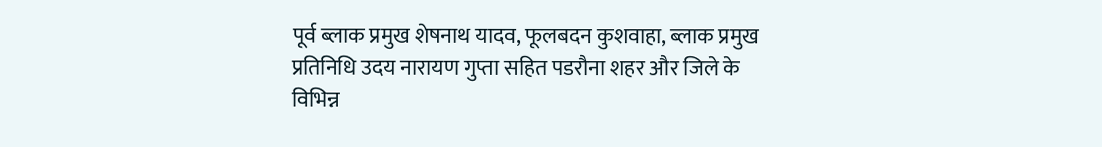पूर्व ब्लाक प्रमुख शेषनाथ यादव, फूलबदन कुशवाहा, ब्लाक प्रमुख प्रतिनिधि उदय नारायण गुप्ता सहित पडरौना शहर और जिले के विभिन्न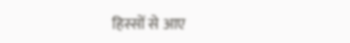हिस्सों से आए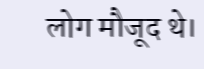लोग मौजूद थे।